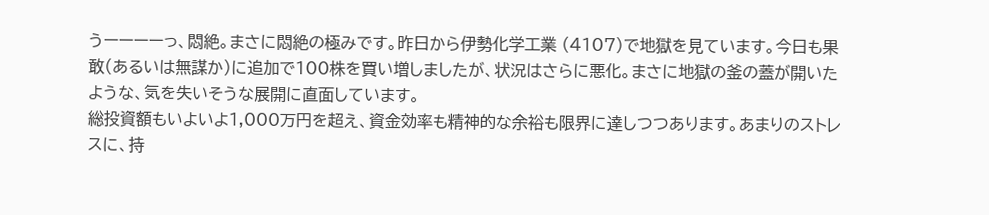うーーーーっ、悶絶。まさに悶絶の極みです。昨日から伊勢化学工業 (4107)で地獄を見ています。今日も果敢(あるいは無謀か)に追加で100株を買い増しましたが、状況はさらに悪化。まさに地獄の釜の蓋が開いたような、気を失いそうな展開に直面しています。
総投資額もいよいよ1,000万円を超え、資金効率も精神的な余裕も限界に達しつつあります。あまりのストレスに、持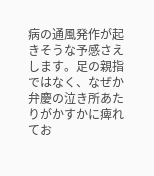病の通風発作が起きそうな予感さえします。足の親指ではなく、なぜか弁慶の泣き所あたりがかすかに痺れてお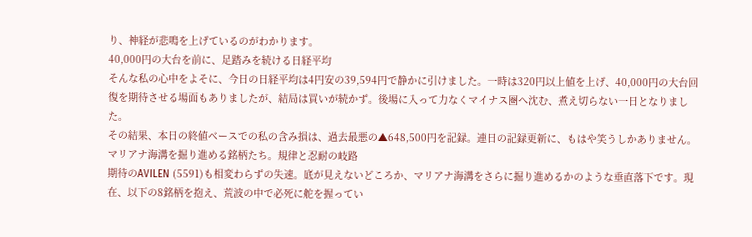り、神経が悲鳴を上げているのがわかります。
40,000円の大台を前に、足踏みを続ける日経平均
そんな私の心中をよそに、今日の日経平均は4円安の39,594円で静かに引けました。一時は320円以上値を上げ、40,000円の大台回復を期待させる場面もありましたが、結局は買いが続かず。後場に入って力なくマイナス圏へ沈む、煮え切らない一日となりました。
その結果、本日の終値ベースでの私の含み損は、過去最悪の▲648,500円を記録。連日の記録更新に、もはや笑うしかありません。
マリアナ海溝を掘り進める銘柄たち。規律と忍耐の岐路
期待のAVILEN (5591)も相変わらずの失速。底が見えないどころか、マリアナ海溝をさらに掘り進めるかのような垂直落下です。現在、以下の8銘柄を抱え、荒波の中で必死に舵を握ってい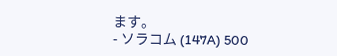ます。
- ソラコム (147A) 500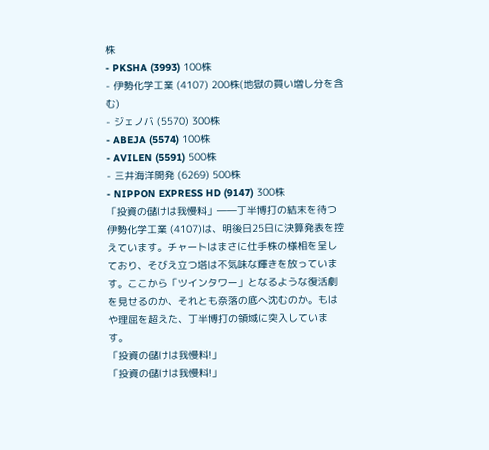株
- PKSHA (3993) 100株
- 伊勢化学工業 (4107) 200株(地獄の買い増し分を含む)
- ジェノバ (5570) 300株
- ABEJA (5574) 100株
- AVILEN (5591) 500株
- 三井海洋開発 (6269) 500株
- NIPPON EXPRESS HD (9147) 300株
「投資の儲けは我慢料」――丁半博打の結末を待つ
伊勢化学工業 (4107)は、明後日25日に決算発表を控えています。チャートはまさに仕手株の様相を呈しており、そびえ立つ塔は不気味な輝きを放っています。ここから「ツインタワー」となるような復活劇を見せるのか、それとも奈落の底へ沈むのか。もはや理屈を超えた、丁半博打の領域に突入しています。
「投資の儲けは我慢料!」
「投資の儲けは我慢料!」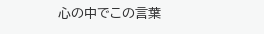心の中でこの言葉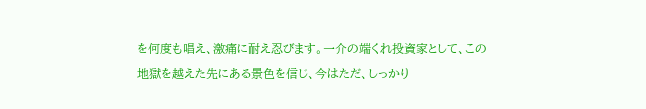を何度も唱え、激痛に耐え忍びます。一介の端くれ投資家として、この地獄を越えた先にある景色を信じ、今はただ、しっかり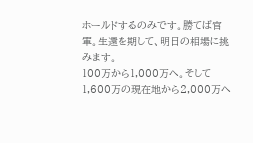ホールドするのみです。勝てば官軍。生還を期して、明日の相場に挑みます。
100万から1,000万へ。そして1,600万の現在地から2,000万へ